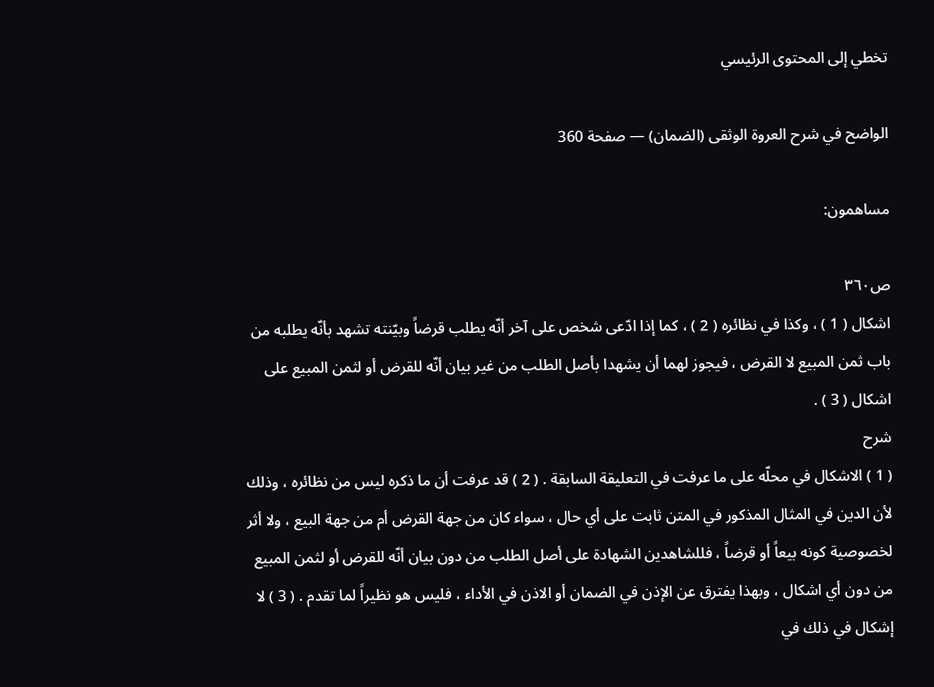تخطي إلى المحتوى الرئيسي

الواضح في شرح العروة الوثقى (الضمان) — صفحة 360

مساهمون:

ص٣٦٠
اشكال ( 1 ) ، وكذا في نظائره ( 2 ) ، كما إذا ادّعى شخص على آخر أنّه يطلب قرضاً وبيّنته تشهد بأنّه يطلبه من باب ثمن المبيع لا القرض ، فيجوز لهما أن يشهدا بأصل الطلب من غير بيان أنّه للقرض أو لثمن المبيع على اشكال ( 3 ) .
شرح
( 1 ) الاشكال في محلّه على ما عرفت في التعليقة السابقة . ( 2 ) قد عرفت أن ما ذكره ليس من نظائره ، وذلك لأن الدين في المثال المذكور في المتن ثابت على أي حال ، سواء كان من جهة القرض أم من جهة البيع ، ولا أثر لخصوصية كونه بيعاً أو قرضاً ، فللشاهدين الشهادة على أصل الطلب من دون بيان أنّه للقرض أو لثمن المبيع من دون أي اشكال ، وبهذا يفترق عن الإذن في الضمان أو الاذن في الأداء ، فليس هو نظيراً لما تقدم . ( 3 ) لا إشكال في ذلك في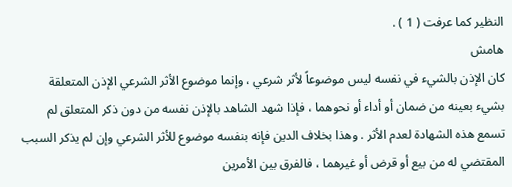النظير كما عرفت ( 1 ) .
هامش
كان الإذن بالشيء في نفسه ليس موضوعاً لأثر شرعي ، وإنما موضوع الأثر الشرعي الإذن المتعلقة بشيء بعينه من ضمان أو أداء أو نحوهما ، فإذا شهد الشاهد بالإذن نفسه من دون ذكر المتعلق لم تسمع هذه الشهادة لعدم الأثر . وهذا بخلاف الدين فإنه بنفسه موضوع للأثر الشرعي وإن لم يذكر السبب المقتضي له من بيع أو قرض أو غيرهما ، فالفرق بين الأمرين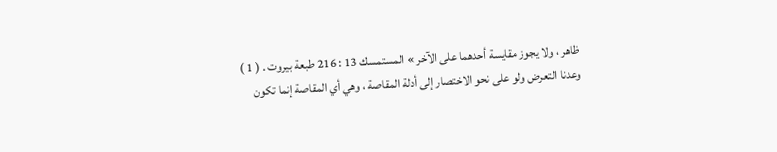ظاهر ، ولا يجوز مقايسة أحدهما على الآخر » المستمسك 13 : 216 طبعة بيروت . ( 1 ) وعدنا التعرض ولو على نحو الاختصار إلى أدلة المقاصة ، وهي أي المقاصة إنما تكون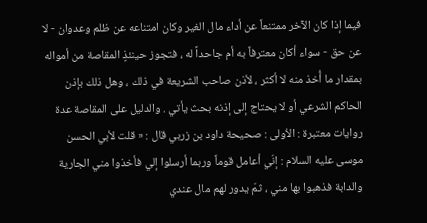فيما إذا كان الآخر ممتنعاً عن أداء مال الغير وكان امتناعه عن ظلم وعدوان - لا عن حق - سواء أكان معترفاً به أم جاحداً له ، فتجوز حينئذٍ المقاصة من أمواله بمقدار ما أُخذ منه لا أكثر ، لأذن صاحب الشريعة في ذلك ، وهل ذلك بإذن الحاكم الشرعي أو لا يحتاج إلى إذنه بحث يأتي . والدليل على المقاصة عدة روايات معتبرة : الاُولى : صحيحة داود بن زربي قال : « قلت لأبي الحسن موسى عليه السلام : إنّي أعامل قوماً وربما أرسلوا إلي فأخذوا مني الجارية والدابة فذهبوا بها مني ، ثمّ يدور لهم مال عندي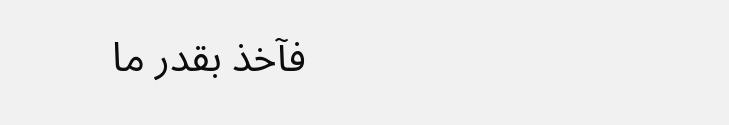فآخذ بقدر ما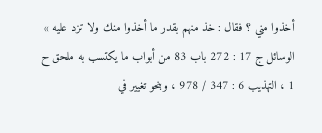أخذوا مني ؟ فقال : خذ منهم بقدر ما أخذوا منك ولا تزد عليه » الوسائل ج 17 : 272 باب 83 من أبواب ما يكتسب به ملحق ح 1 ، التهذيب 6 : 347 / 978 ، وبنحو تغيير في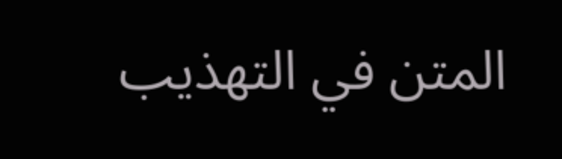المتن في التهذيب